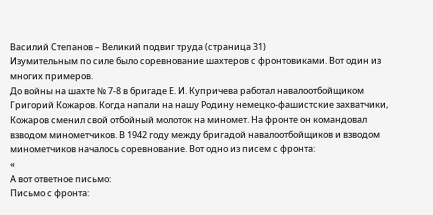Василий Степанов – Великий подвиг труда (страница 31)
Изумительным по силе было соревнование шахтеров с фронтовиками. Вот один из многих примеров.
До войны на шахте № 7-8 в бригаде Е. И. Купричева работал навалоотбойщиком Григорий Кожаров. Когда напали на нашу Родину немецко-фашистские захватчики, Кожаров сменил свой отбойный молоток на миномет. На фронте он командовал взводом минометчиков. В 1942 году между бригадой навалоотбойщиков и взводом минометчиков началось соревнование. Вот одно из писем с фронта:
«
А вот ответное письмо:
Письмо с фронта: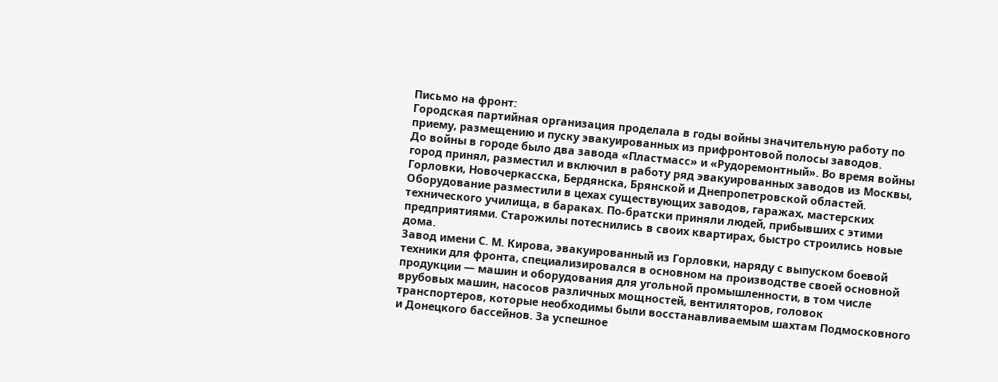Письмо на фронт:
Городская партийная организация проделала в годы войны значительную работу по приему, размещению и пуску эвакуированных из прифронтовой полосы заводов.
До войны в городе было два завода «Пластмасс» и «Рудоремонтный». Во время войны город принял, разместил и включил в работу ряд эвакуированных заводов из Москвы, Горловки, Новочеркасска, Бердянска, Брянской и Днепропетровской областей. Оборудование разместили в цехах существующих заводов, гаражах, мастерских технического училища, в бараках. По-братски приняли людей, прибывших с этими предприятиями. Старожилы потеснились в своих квартирах, быстро строились новые дома.
Завод имени С. М. Кирова, эвакуированный из Горловки, наряду с выпуском боевой техники для фронта, специализировался в основном на производстве своей основной продукции — машин и оборудования для угольной промышленности, в том числе врубовых машин, насосов различных мощностей, вентиляторов, головок транспортеров, которые необходимы были восстанавливаемым шахтам Подмосковного и Донецкого бассейнов. За успешное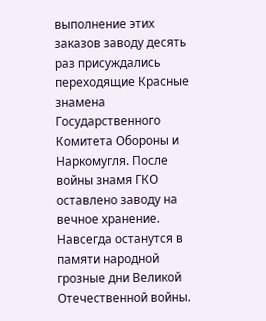выполнение этих заказов заводу десять раз присуждались переходящие Красные знамена Государственного Комитета Обороны и Наркомугля. После войны знамя ГКО оставлено заводу на вечное хранение.
Навсегда останутся в памяти народной грозные дни Великой Отечественной войны.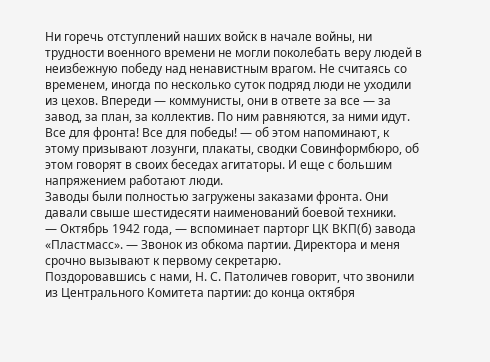Ни горечь отступлений наших войск в начале войны, ни трудности военного времени не могли поколебать веру людей в неизбежную победу над ненавистным врагом. Не считаясь со временем, иногда по несколько суток подряд люди не уходили из цехов. Впереди — коммунисты, они в ответе за все — за завод, за план, за коллектив. По ним равняются, за ними идут.
Все для фронта! Все для победы! — об этом напоминают, к этому призывают лозунги, плакаты, сводки Совинформбюро, об этом говорят в своих беседах агитаторы. И еще с большим напряжением работают люди.
Заводы были полностью загружены заказами фронта. Они давали свыше шестидесяти наименований боевой техники.
— Октябрь 1942 года, — вспоминает парторг ЦК ВКП(б) завода «Пластмасс». — Звонок из обкома партии. Директора и меня срочно вызывают к первому секретарю.
Поздоровавшись с нами, Н. С. Патоличев говорит, что звонили из Центрального Комитета партии: до конца октября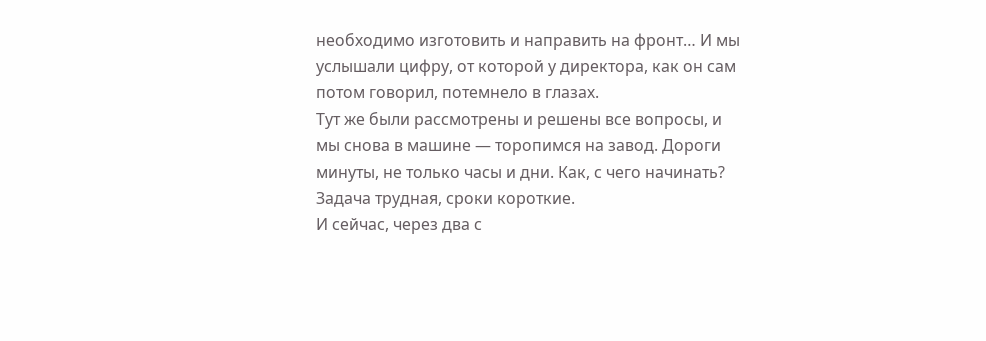необходимо изготовить и направить на фронт… И мы услышали цифру, от которой у директора, как он сам потом говорил, потемнело в глазах.
Тут же были рассмотрены и решены все вопросы, и мы снова в машине — торопимся на завод. Дороги минуты, не только часы и дни. Как, с чего начинать? Задача трудная, сроки короткие.
И сейчас, через два с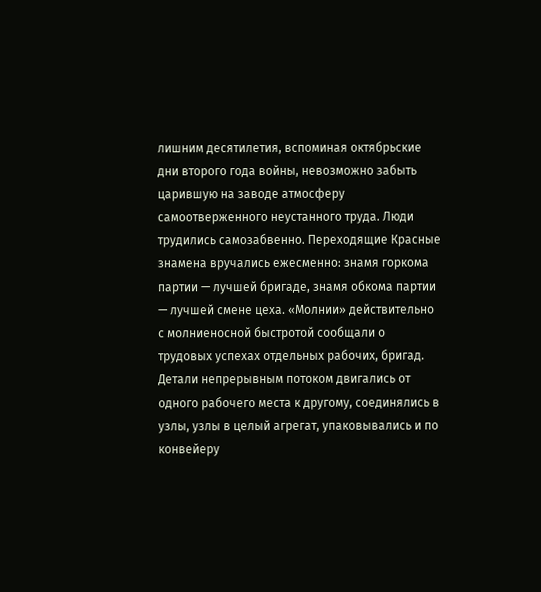лишним десятилетия, вспоминая октябрьские дни второго года войны, невозможно забыть царившую на заводе атмосферу самоотверженного неустанного труда. Люди трудились самозабвенно. Переходящие Красные знамена вручались ежесменно: знамя горкома партии — лучшей бригаде, знамя обкома партии — лучшей смене цеха. «Молнии» действительно с молниеносной быстротой сообщали о трудовых успехах отдельных рабочих, бригад. Детали непрерывным потоком двигались от одного рабочего места к другому, соединялись в узлы, узлы в целый агрегат, упаковывались и по конвейеру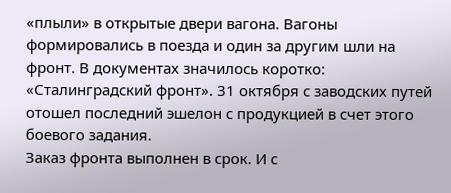«плыли» в открытые двери вагона. Вагоны формировались в поезда и один за другим шли на фронт. В документах значилось коротко: «Сталинградский фронт». 31 октября с заводских путей отошел последний эшелон с продукцией в счет этого боевого задания.
Заказ фронта выполнен в срок. И с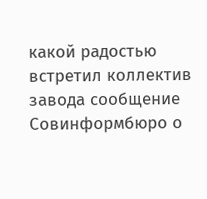какой радостью встретил коллектив завода сообщение Совинформбюро о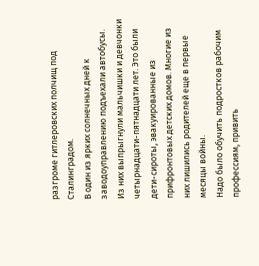разгроме гитлеровских полчищ под Сталинградом.
В один из ярких солнечных дней к заводоуправлению подъехали автобусы. Из них выпрыгнули мальчишки и девчонки четырнадцати-пятнадцати лет. Это были дети-сироты, эвакуированные из прифронтовых детских домов. Многие из них лишились родителей еще в первые месяцы войны.
Надо было обучить подростков рабочим профессиям, привить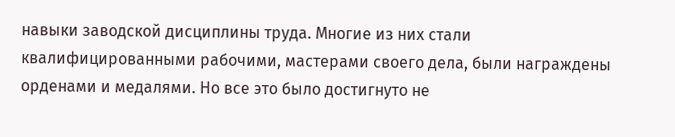навыки заводской дисциплины труда. Многие из них стали квалифицированными рабочими, мастерами своего дела, были награждены орденами и медалями. Но все это было достигнуто не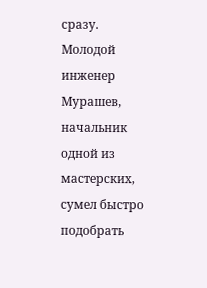сразу.
Молодой инженер Мурашев, начальник одной из мастерских, сумел быстро подобрать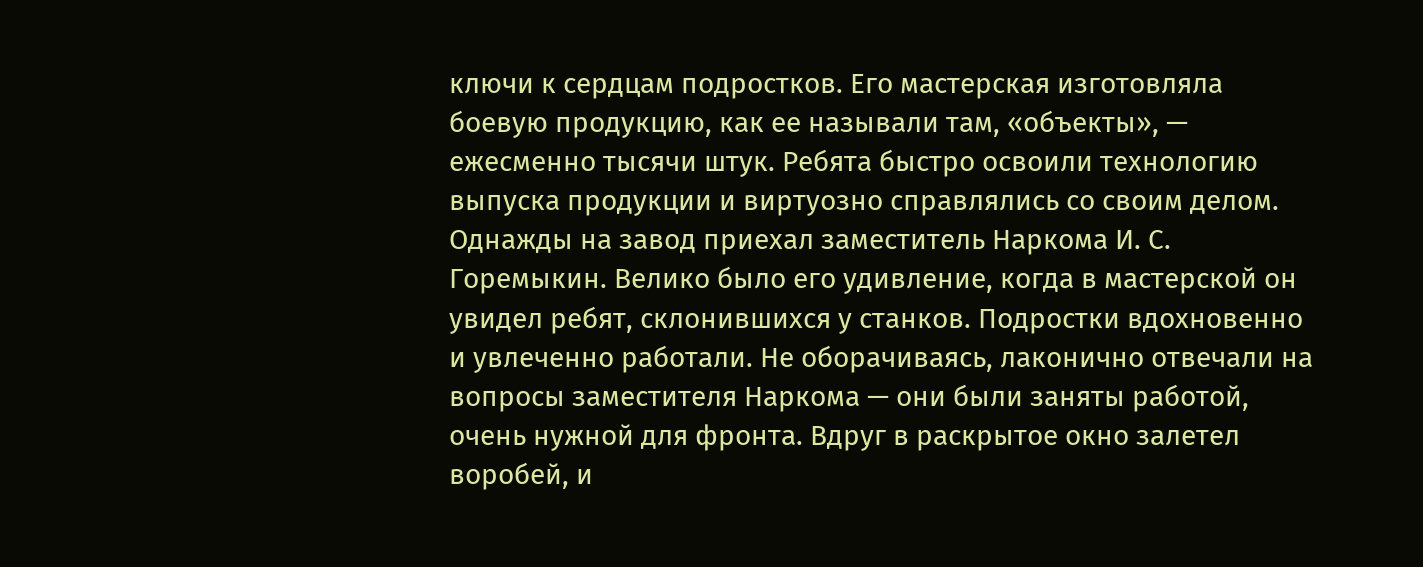ключи к сердцам подростков. Его мастерская изготовляла боевую продукцию, как ее называли там, «объекты», — ежесменно тысячи штук. Ребята быстро освоили технологию выпуска продукции и виртуозно справлялись со своим делом.
Однажды на завод приехал заместитель Наркома И. С. Горемыкин. Велико было его удивление, когда в мастерской он увидел ребят, склонившихся у станков. Подростки вдохновенно и увлеченно работали. Не оборачиваясь, лаконично отвечали на вопросы заместителя Наркома — они были заняты работой, очень нужной для фронта. Вдруг в раскрытое окно залетел воробей, и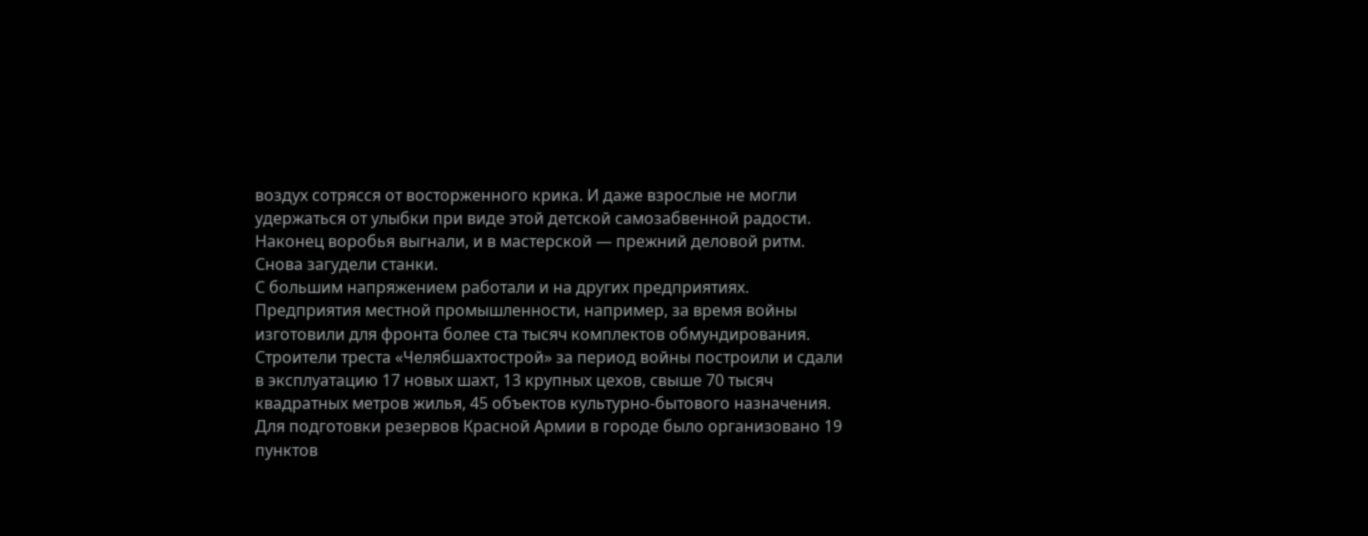воздух сотрясся от восторженного крика. И даже взрослые не могли удержаться от улыбки при виде этой детской самозабвенной радости. Наконец воробья выгнали, и в мастерской — прежний деловой ритм. Снова загудели станки.
С большим напряжением работали и на других предприятиях. Предприятия местной промышленности, например, за время войны изготовили для фронта более ста тысяч комплектов обмундирования.
Строители треста «Челябшахтострой» за период войны построили и сдали в эксплуатацию 17 новых шахт, 13 крупных цехов, свыше 70 тысяч квадратных метров жилья, 45 объектов культурно-бытового назначения.
Для подготовки резервов Красной Армии в городе было организовано 19 пунктов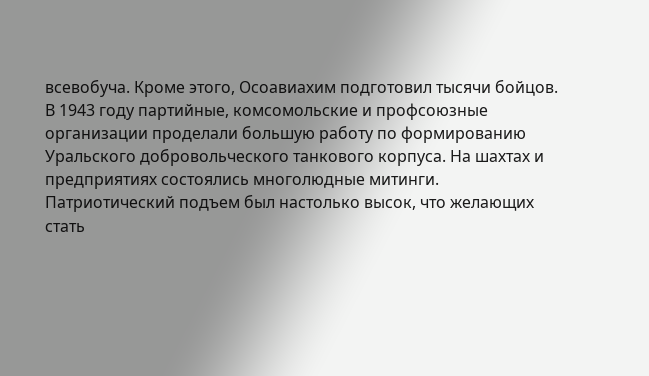всевобуча. Кроме этого, Осоавиахим подготовил тысячи бойцов.
В 1943 году партийные, комсомольские и профсоюзные организации проделали большую работу по формированию Уральского добровольческого танкового корпуса. На шахтах и предприятиях состоялись многолюдные митинги. Патриотический подъем был настолько высок, что желающих стать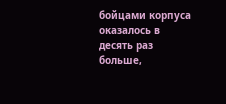бойцами корпуса оказалось в десять раз больше,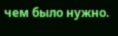чем было нужно.